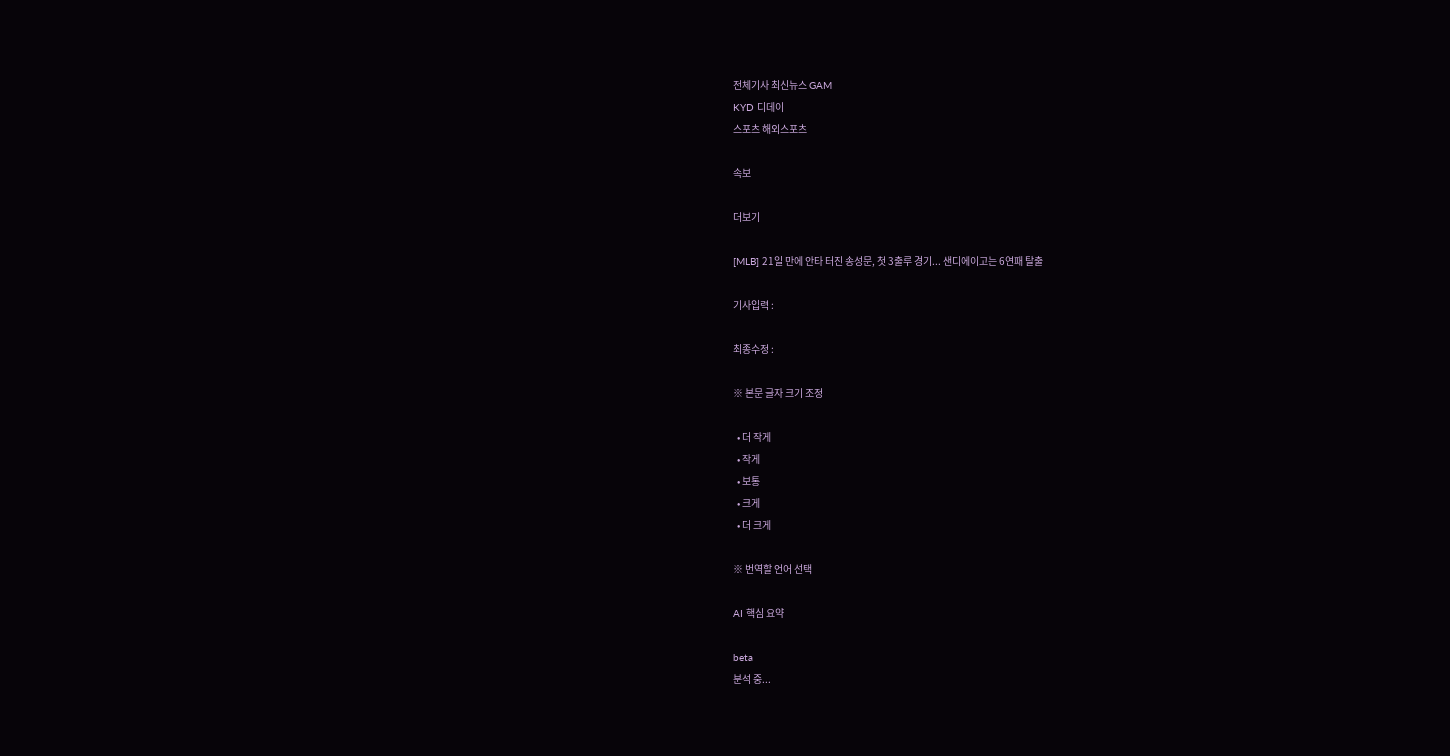전체기사 최신뉴스 GAM
KYD 디데이
스포츠 해외스포츠

속보

더보기

[MLB] 21일 만에 안타 터진 송성문, 첫 3출루 경기... 샌디에이고는 6연패 탈출

기사입력 :

최종수정 :

※ 본문 글자 크기 조정

  • 더 작게
  • 작게
  • 보통
  • 크게
  • 더 크게

※ 번역할 언어 선택

AI 핵심 요약

beta
분석 중...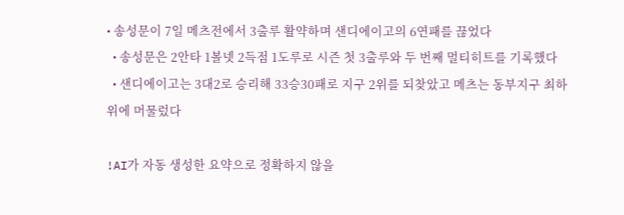• 송성문이 7일 메츠전에서 3출루 활약하며 샌디에이고의 6연패를 끊었다
  • 송성문은 2안타 1볼넷 2득점 1도루로 시즌 첫 3출루와 두 번째 멀티히트를 기록했다
  • 샌디에이고는 3대2로 승리해 33승30패로 지구 2위를 되찾았고 메츠는 동부지구 최하위에 머물렀다

!AI가 자동 생성한 요약으로 정확하지 않을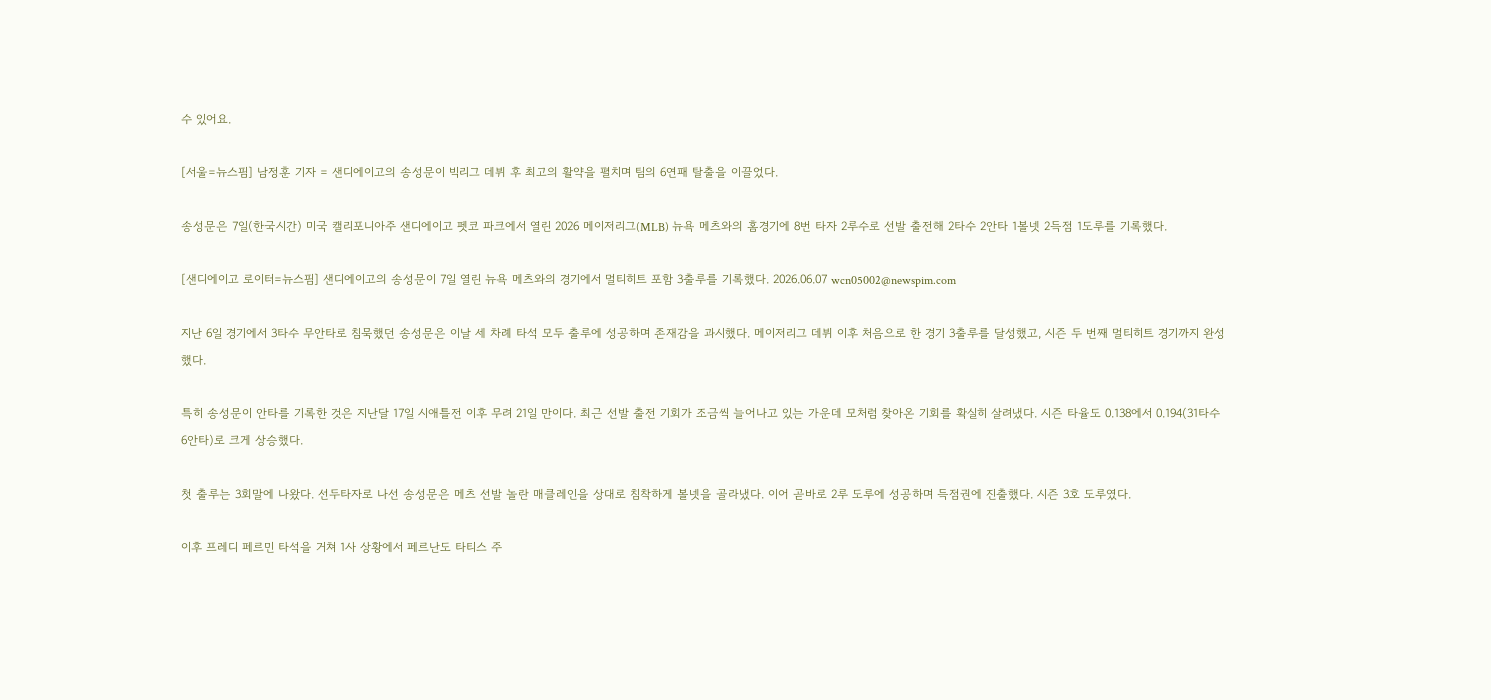수 있어요.

[서울=뉴스핌] 남정훈 기자 = 샌디에이고의 송성문이 빅리그 데뷔 후 최고의 활약을 펼치며 팀의 6연패 탈출을 이끌었다.

송성문은 7일(한국시간) 미국 캘리포니아주 샌디에이고 펫코 파크에서 열린 2026 메이저리그(MLB) 뉴욕 메츠와의 홈경기에 8번 타자 2루수로 선발 출전해 2타수 2안타 1볼넷 2득점 1도루를 기록했다.

[샌디에이고 로이터=뉴스핌] 샌디에이고의 송성문이 7일 열린 뉴욕 메츠와의 경기에서 멀티히트 포함 3출루를 기록했다. 2026.06.07 wcn05002@newspim.com

지난 6일 경기에서 3타수 무안타로 침묵했던 송성문은 이날 세 차례 타석 모두 출루에 성공하며 존재감을 과시했다. 메이저리그 데뷔 이후 처음으로 한 경기 3출루를 달성했고, 시즌 두 번째 멀티히트 경기까지 완성했다.

특히 송성문이 안타를 기록한 것은 지난달 17일 시애틀전 이후 무려 21일 만이다. 최근 선발 출전 기회가 조금씩 늘어나고 있는 가운데 모처럼 찾아온 기회를 확실히 살려냈다. 시즌 타율도 0.138에서 0.194(31타수 6안타)로 크게 상승했다.

첫 출루는 3회말에 나왔다. 선두타자로 나선 송성문은 메츠 선발 놀란 매클레인을 상대로 침착하게 볼넷을 골라냈다. 이어 곧바로 2루 도루에 성공하며 득점권에 진출했다. 시즌 3호 도루였다.

이후 프레디 페르민 타석을 거쳐 1사 상황에서 페르난도 타티스 주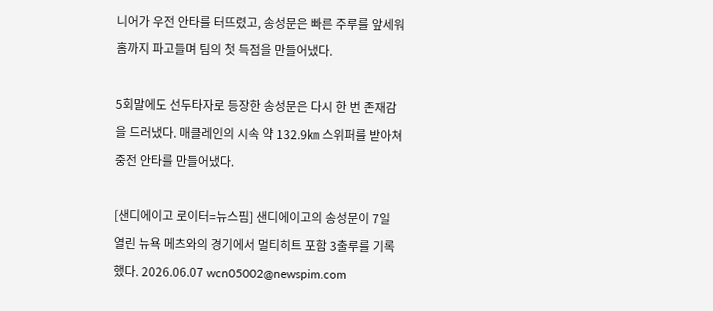니어가 우전 안타를 터뜨렸고, 송성문은 빠른 주루를 앞세워 홈까지 파고들며 팀의 첫 득점을 만들어냈다.

5회말에도 선두타자로 등장한 송성문은 다시 한 번 존재감을 드러냈다. 매클레인의 시속 약 132.9㎞ 스위퍼를 받아쳐 중전 안타를 만들어냈다.

[샌디에이고 로이터=뉴스핌] 샌디에이고의 송성문이 7일 열린 뉴욕 메츠와의 경기에서 멀티히트 포함 3출루를 기록했다. 2026.06.07 wcn05002@newspim.com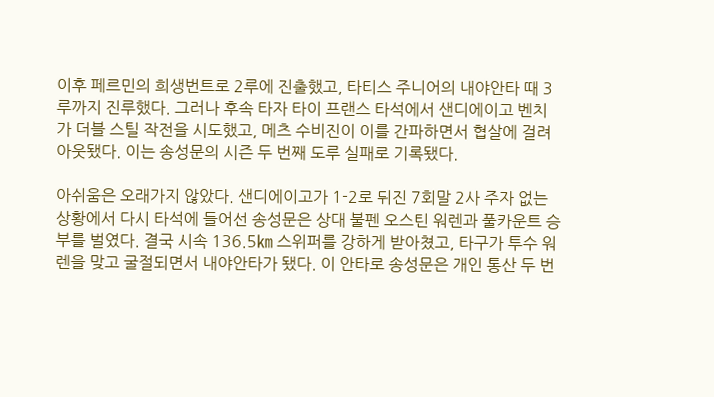이후 페르민의 희생번트로 2루에 진출했고, 타티스 주니어의 내야안타 때 3루까지 진루했다. 그러나 후속 타자 타이 프랜스 타석에서 샌디에이고 벤치가 더블 스틸 작전을 시도했고, 메츠 수비진이 이를 간파하면서 협살에 걸려 아웃됐다. 이는 송성문의 시즌 두 번째 도루 실패로 기록됐다.

아쉬움은 오래가지 않았다. 샌디에이고가 1-2로 뒤진 7회말 2사 주자 없는 상황에서 다시 타석에 들어선 송성문은 상대 불펜 오스틴 워렌과 풀카운트 승부를 벌였다. 결국 시속 136.5㎞ 스위퍼를 강하게 받아쳤고, 타구가 투수 워렌을 맞고 굴절되면서 내야안타가 됐다. 이 안타로 송성문은 개인 통산 두 번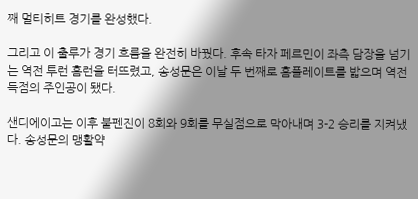째 멀티히트 경기를 완성했다.

그리고 이 출루가 경기 흐름을 완전히 바꿨다. 후속 타자 페르민이 좌측 담장을 넘기는 역전 투런 홈런을 터뜨렸고, 송성문은 이날 두 번째로 홈플레이트를 밟으며 역전 득점의 주인공이 됐다.

샌디에이고는 이후 불펜진이 8회와 9회를 무실점으로 막아내며 3-2 승리를 지켜냈다. 송성문의 맹활약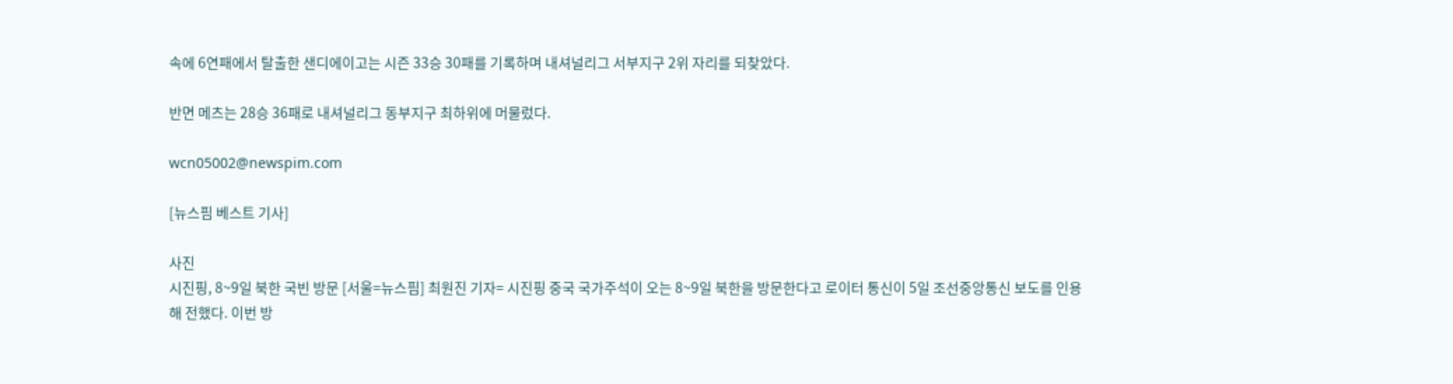속에 6연패에서 탈출한 샌디에이고는 시즌 33승 30패를 기록하며 내셔널리그 서부지구 2위 자리를 되찾았다.

반면 메츠는 28승 36패로 내셔널리그 동부지구 최하위에 머물렀다.

wcn05002@newspim.com

[뉴스핌 베스트 기사]

사진
시진핑, 8~9일 북한 국빈 방문 [서울=뉴스핌] 최원진 기자= 시진핑 중국 국가주석이 오는 8~9일 북한을 방문한다고 로이터 통신이 5일 조선중앙통신 보도를 인용해 전했다. 이번 방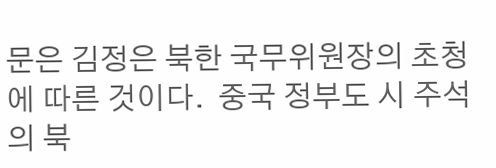문은 김정은 북한 국무위원장의 초청에 따른 것이다.  중국 정부도 시 주석의 북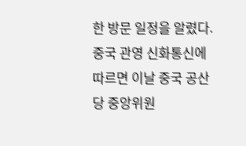한 방문 일정을 알렸다. 중국 관영 신화통신에 따르면 이날 중국 공산당 중앙위원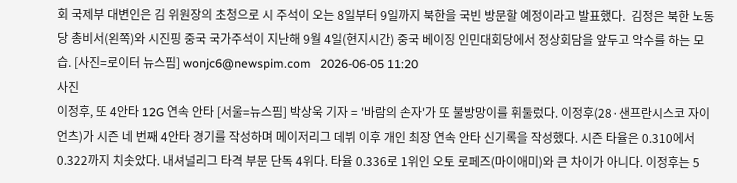회 국제부 대변인은 김 위원장의 초청으로 시 주석이 오는 8일부터 9일까지 북한을 국빈 방문할 예정이라고 발표했다.  김정은 북한 노동당 총비서(왼쪽)와 시진핑 중국 국가주석이 지난해 9월 4일(현지시간) 중국 베이징 인민대회당에서 정상회담을 앞두고 악수를 하는 모습. [사진=로이터 뉴스핌] wonjc6@newspim.com   2026-06-05 11:20
사진
이정후, 또 4안타 12G 연속 안타 [서울=뉴스핌] 박상욱 기자 = '바람의 손자'가 또 불방망이를 휘둘렀다. 이정후(28·샌프란시스코 자이언츠)가 시즌 네 번째 4안타 경기를 작성하며 메이저리그 데뷔 이후 개인 최장 연속 안타 신기록을 작성했다. 시즌 타율은 0.310에서 0.322까지 치솟았다. 내셔널리그 타격 부문 단독 4위다. 타율 0.336로 1위인 오토 로페즈(마이애미)와 큰 차이가 아니다. 이정후는 5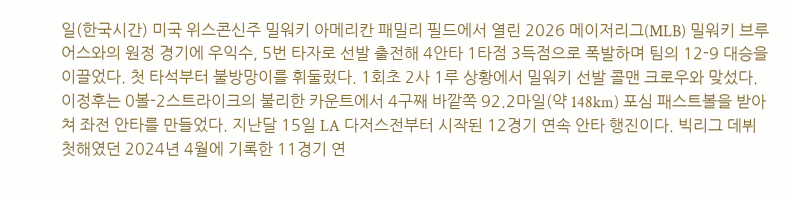일(한국시간) 미국 위스콘신주 밀워키 아메리칸 패밀리 필드에서 열린 2026 메이저리그(MLB) 밀워키 브루어스와의 원정 경기에 우익수, 5번 타자로 선발 출전해 4안타 1타점 3득점으로 폭발하며 팀의 12-9 대승을 이끌었다. 첫 타석부터 불방망이를 휘둘렀다. 1회초 2사 1루 상황에서 밀워키 선발 콜맨 크로우와 맞섰다. 이정후는 0볼-2스트라이크의 불리한 카운트에서 4구째 바깥쪽 92.2마일(약 148km) 포심 패스트볼을 받아쳐 좌전 안타를 만들었다. 지난달 15일 LA 다저스전부터 시작된 12경기 연속 안타 행진이다. 빅리그 데뷔 첫해였던 2024년 4월에 기록한 11경기 연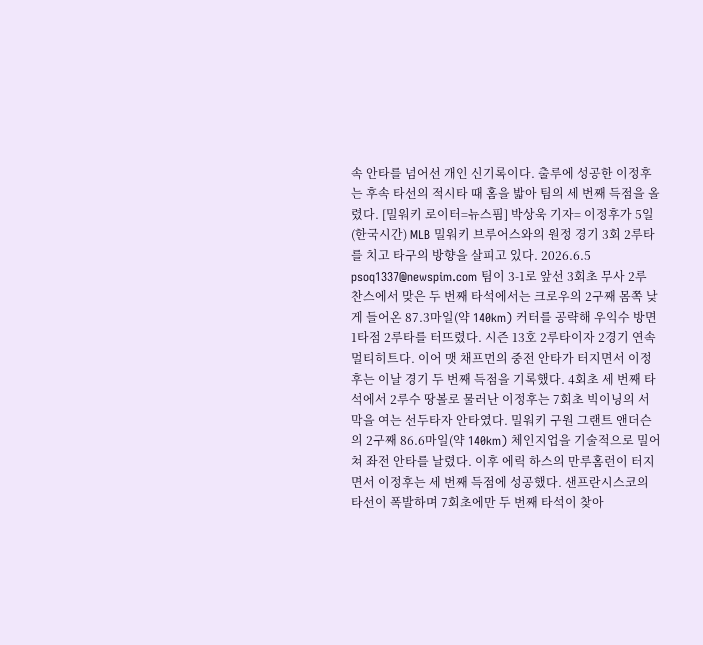속 안타를 넘어선 개인 신기록이다. 출루에 성공한 이정후는 후속 타선의 적시타 때 홈을 밟아 팀의 세 번째 득점을 올렸다. [밀워키 로이터=뉴스핌] 박상욱 기자= 이정후가 5일(한국시간) MLB 밀워키 브루어스와의 원정 경기 3회 2루타를 치고 타구의 방향을 살피고 있다. 2026.6.5 psoq1337@newspim.com 팀이 3-1로 앞선 3회초 무사 2루 찬스에서 맞은 두 번째 타석에서는 크로우의 2구째 몸쪽 낮게 들어온 87.3마일(약 140km) 커터를 공략해 우익수 방면 1타점 2루타를 터뜨렸다. 시즌 13호 2루타이자 2경기 연속 멀티히트다. 이어 맷 채프먼의 중전 안타가 터지면서 이정후는 이날 경기 두 번째 득점을 기록했다. 4회초 세 번째 타석에서 2루수 땅볼로 물러난 이정후는 7회초 빅이닝의 서막을 여는 선두타자 안타였다. 밀워키 구원 그랜트 앤더슨의 2구째 86.6마일(약 140km) 체인지업을 기술적으로 밀어쳐 좌전 안타를 날렸다. 이후 에릭 하스의 만루홈런이 터지면서 이정후는 세 번째 득점에 성공했다. 샌프란시스코의 타선이 폭발하며 7회초에만 두 번째 타석이 찾아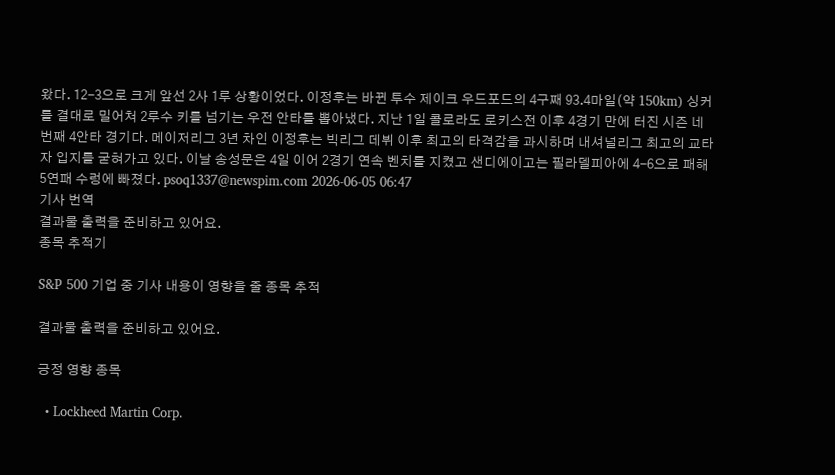왔다. 12-3으로 크게 앞선 2사 1루 상황이었다. 이정후는 바뀐 투수 제이크 우드포드의 4구째 93.4마일(약 150km) 싱커를 결대로 밀어쳐 2루수 키를 넘기는 우전 안타를 뽑아냈다. 지난 1일 콜로라도 로키스전 이후 4경기 만에 터진 시즌 네 번째 4안타 경기다. 메이저리그 3년 차인 이정후는 빅리그 데뷔 이후 최고의 타격감을 과시하며 내셔널리그 최고의 교타자 입지를 굳혀가고 있다. 이날 송성문은 4일 이어 2경기 연속 벤치를 지켰고 샌디에이고는 필라델피아에 4-6으로 패해 5연패 수렁에 빠졌다. psoq1337@newspim.com 2026-06-05 06:47
기사 번역
결과물 출력을 준비하고 있어요.
종목 추적기

S&P 500 기업 중 기사 내용이 영향을 줄 종목 추적

결과물 출력을 준비하고 있어요.

긍정 영향 종목

  • Lockheed Martin Corp.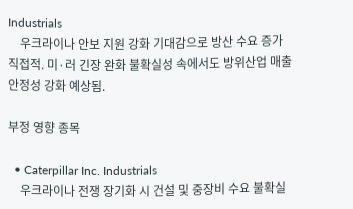Industrials
    우크라이나 안보 지원 강화 기대감으로 방산 수요 증가 직접적. 미·러 긴장 완화 불확실성 속에서도 방위산업 매출 안정성 강화 예상됨.

부정 영향 종목

  • Caterpillar Inc. Industrials
    우크라이나 전쟁 장기화 시 건설 및 중장비 수요 불확실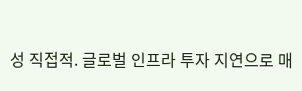성 직접적. 글로벌 인프라 투자 지연으로 매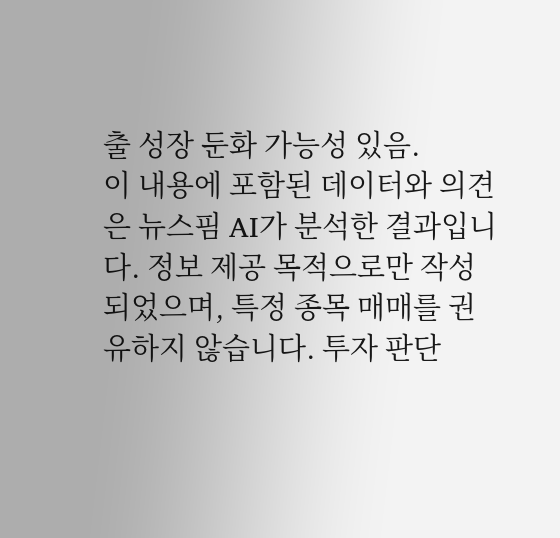출 성장 둔화 가능성 있음.
이 내용에 포함된 데이터와 의견은 뉴스핌 AI가 분석한 결과입니다. 정보 제공 목적으로만 작성되었으며, 특정 종목 매매를 권유하지 않습니다. 투자 판단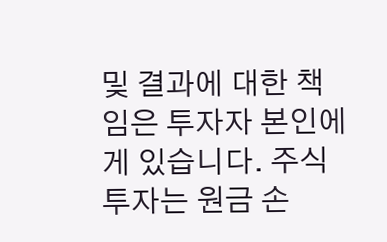및 결과에 대한 책임은 투자자 본인에게 있습니다. 주식 투자는 원금 손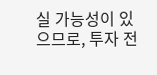실 가능성이 있으므로, 투자 전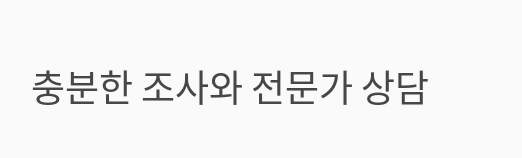충분한 조사와 전문가 상담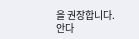을 권장합니다.
안다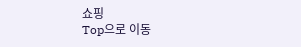쇼핑
Top으로 이동